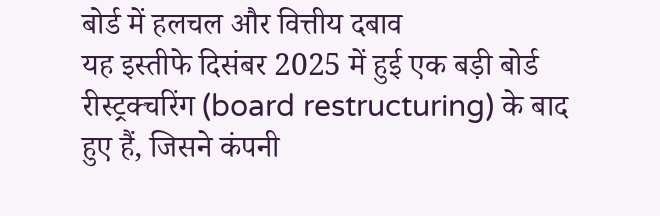बोर्ड में हलचल और वित्तीय दबाव
यह इस्तीफे दिसंबर 2025 में हुई एक बड़ी बोर्ड रीस्ट्रक्चरिंग (board restructuring) के बाद हुए हैं, जिसने कंपनी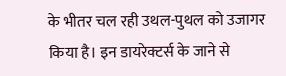के भीतर चल रही उथल-पुथल को उजागर किया है। इन डायरेक्टर्स के जाने से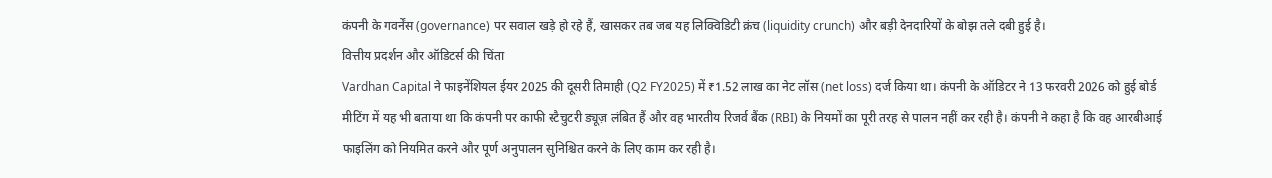कंपनी के गवर्नेंस (governance) पर सवाल खड़े हो रहे हैं, खासकर तब जब यह लिक्विडिटी क्रंच (liquidity crunch) और बड़ी देनदारियों के बोझ तले दबी हुई है।
वित्तीय प्रदर्शन और ऑडिटर्स की चिंता
Vardhan Capital ने फाइनेंशियल ईयर 2025 की दूसरी तिमाही (Q2 FY2025) में ₹1.52 लाख का नेट लॉस (net loss) दर्ज किया था। कंपनी के ऑडिटर ने 13 फरवरी 2026 को हुई बोर्ड मीटिंग में यह भी बताया था कि कंपनी पर काफी स्टैचुटरी ड्यूज़ लंबित हैं और वह भारतीय रिजर्व बैंक (RBI) के नियमों का पूरी तरह से पालन नहीं कर रही है। कंपनी ने कहा है कि वह आरबीआई फाइलिंग को नियमित करने और पूर्ण अनुपालन सुनिश्चित करने के लिए काम कर रही है।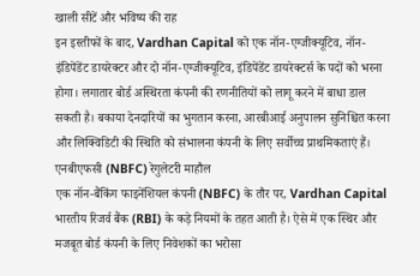खाली सीटें और भविष्य की राह
इन इस्तीफों के बाद, Vardhan Capital को एक नॉन-एग्जीक्यूटिव, नॉन-इंडिपेंडेंट डायरेक्टर और दो नॉन-एग्जीक्यूटिव, इंडिपेंडेंट डायरेक्टर्स के पदों को भरना होगा। लगातार बोर्ड अस्थिरता कंपनी की रणनीतियों को लागू करने में बाधा डाल सकती है। बकाया देनदारियों का भुगतान करना, आरबीआई अनुपालन सुनिश्चित करना और लिक्विडिटी की स्थिति को संभालना कंपनी के लिए सर्वोच्च प्राथमिकताएं हैं।
एनबीएफसी (NBFC) रेगुलेटरी माहौल
एक नॉन-बैंकिंग फाइनेंशियल कंपनी (NBFC) के तौर पर, Vardhan Capital भारतीय रिजर्व बैंक (RBI) के कड़े नियमों के तहत आती है। ऐसे में एक स्थिर और मजबूत बोर्ड कंपनी के लिए निवेशकों का भरोसा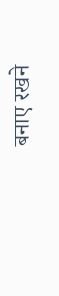बनाए रखने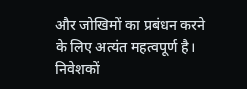और जोखिमों का प्रबंधन करने के लिए अत्यंत महत्वपूर्ण है। निवेशकों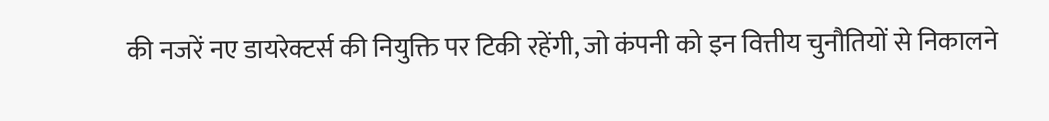की नजरें नए डायरेक्टर्स की नियुक्ति पर टिकी रहेंगी, जो कंपनी को इन वित्तीय चुनौतियों से निकालने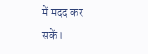में मदद कर सकें।